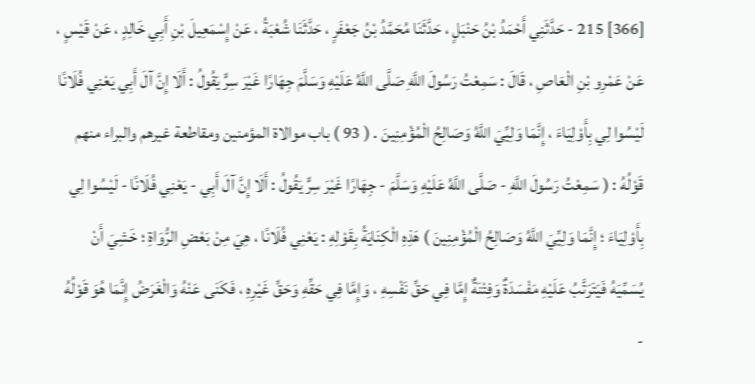[366] 215 - حَدَّثَنِي أَحْمَدُ بْنُ حَنْبَلٍ ، حَدَّثَنَا مُحَمَّدُ بْنُ جَعْفَرٍ ، حَدَّثَنَا شُعْبَةُ ، عَنْ إِسْمَعِيلَ بْنِ أَبِي خَالِدٍ ، عَنْ قَيْسٍ ، عَنْ عَمْرِو بْنِ الْعَاصِ ، قَالَ : سَمِعْتُ رَسُولَ اللَّهِ صَلَّى اللَّهُ عَلَيْهِ وَسَلَّمَ جِهَارًا غَيْرَ سِرٍّ يَقُولُ : أَلَا إِنَّ آلَ أَبِي يَعْنِي فُلَانًا لَيْسُوا لِي بِأَوْلِيَاءَ ، إِنَّمَا وَلِيِّيَ اللَّهُ وَصَالِحُ الْمُؤْمِنِينَ . ( 93 ) باب موالاة المؤمنين ومقاطعة غيرهم والبراء منهم قَوْلُهُ : ( سَمِعْتُ رَسُولَ اللَّهِ - صَلَّى اللَّهُ عَلَيْهِ وَسَلَّمَ - جِهَارًا غَيْرَ سِرٍّ يَقُولُ : أَلَا إِنَّ آلَ أَبِي - يَعْنِي فُلَانًا - لَيْسُوا لِي بِأَوْلِيَاءَ ؛ إِنَّمَا وَلِيِّيَ اللَّهُ وَصَالِحُ الْمُؤْمِنِينَ ) هَذِهِ الْكِنَايَةُ بِقَوْلِهِ : يَعْنِي فُلَانًا ، هِيَ مِنْ بَعْضِ الرُّوَاةِ ؛ خَشِيَ أَنْ يُسَمِّيَهُ فَيَتَرَتَّبُ عَلَيْهِ مَفْسَدَةٌ وَفِتْنَةٌ إِمَّا فِي حَقِّ نَفْسِهِ ، وَإِمَّا فِي حَقِّهِ وَحَقِّ غَيْرِهِ ، فَكَنَى عَنْهُ وَالْغَرَضُ إِنَّمَا هُوَ قَوْلُهُ -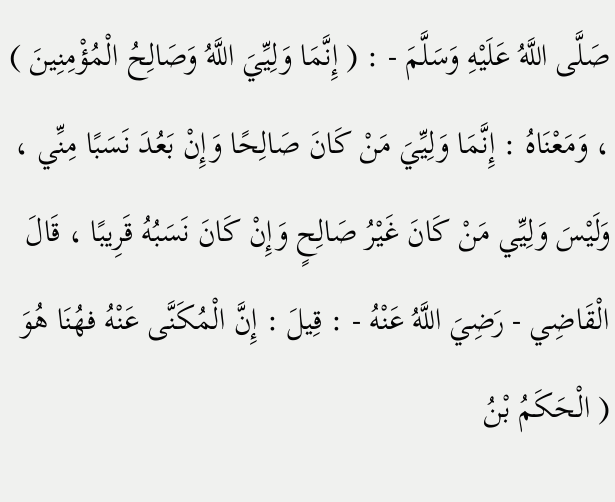صَلَّى اللَّهُ عَلَيْهِ وَسَلَّمَ - : ( إِنَّمَا وَلِيِّيَ اللَّهُ وَصَالِحُ الْمُؤْمِنِينَ ) ، وَمَعْنَاهُ : إِنَّمَا وَلِيِّيَ مَنْ كَانَ صَالِحًا وَإِنْ بَعُدَ نَسَبًا مِنِّي ، وَلَيْسَ وَلِيِّي مَنْ كَانَ غَيْرُ صَالِحٍ وَإِنْ كَانَ نَسَبُهُ قَرِيبًا ، قَالَ الْقَاضِي - رَضِيَ اللَّهُ عَنْهُ - : قِيلَ : إِنَّ الْمُكَنَّى عَنْهُ فهُنَا هُوَ ( الْحَكَمُ بْنُ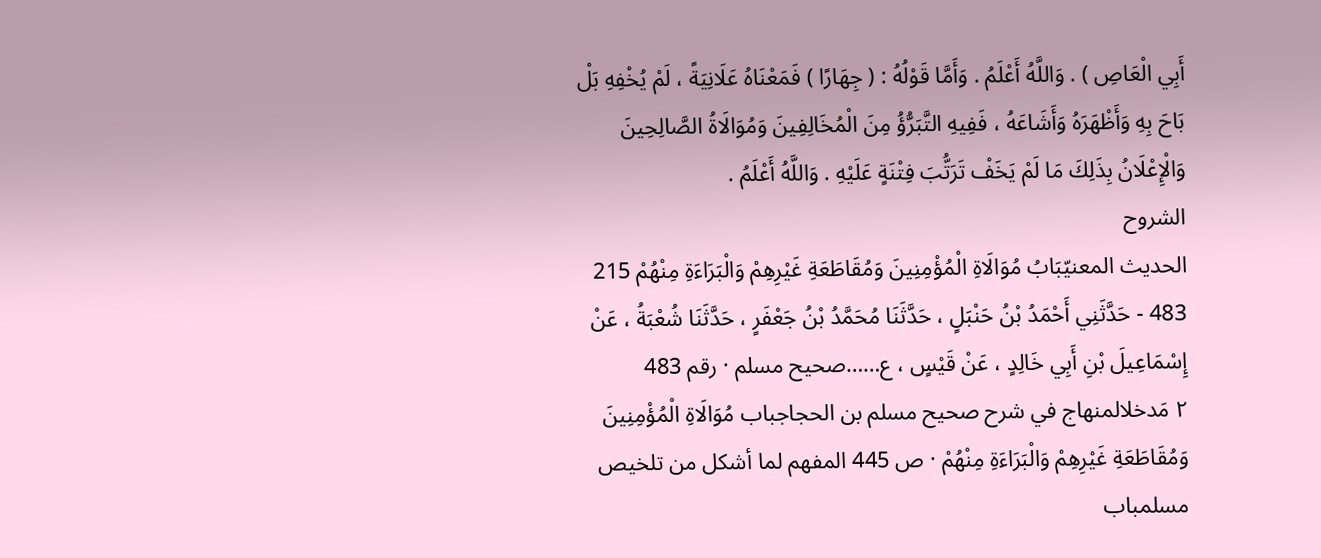أَبِي الْعَاصِ ) . وَاللَّهُ أَعْلَمُ . وَأَمَّا قَوْلُهُ : ( جِهَارًا ) فَمَعْنَاهُ عَلَانِيَةً ، لَمْ يُخْفِهِ بَلْ بَاحَ بِهِ وَأَظْهَرَهُ وَأَشَاعَهُ ، فَفِيهِ التَّبَرُّؤُ مِنَ الْمُخَالِفِينَ وَمُوَالَاةُ الصَّالِحِينَ وَالْإِعْلَانُ بِذَلِكَ مَا لَمْ يَخَفْ تَرَتُّبَ فِتْنَةٍ عَلَيْهِ . وَاللَّهُ أَعْلَمُ .
الشروح
الحديث المعنيّبَابُ مُوَالَاةِ الْمُؤْمِنِينَ وَمُقَاطَعَةِ غَيْرِهِمْ وَالْبَرَاءَةِ مِنْهُمْ 215 483 - حَدَّثَنِي أَحْمَدُ بْنُ حَنْبَلٍ ، حَدَّثَنَا مُحَمَّدُ بْنُ جَعْفَرٍ ، حَدَّثَنَا شُعْبَةُ ، عَنْ إِسْمَاعِيلَ بْنِ أَبِي خَالِدٍ ، عَنْ قَيْسٍ ، ع……صحيح مسلم · رقم 483
٢ مَدخلالمنهاج في شرح صحيح مسلم بن الحجاجباب مُوَالَاةِ الْمُؤْمِنِينَ وَمُقَاطَعَةِ غَيْرِهِمْ وَالْبَرَاءَةِ مِنْهُمْ · ص 445 المفهم لما أشكل من تلخيص مسلمباب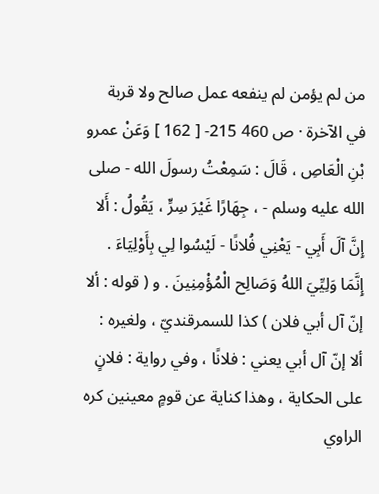من لم يؤمن لم ينفعه عمل صالح ولا قربة في الآخرة · ص 460 215- [ 162 ] وَعَنْ عمرو بْنِ الْعَاصِ ، قَالَ : سَمِعْتُ رسولَ الله - صلى الله عليه وسلم - ، جِهَارًا غَيْرَ سِرٍّ ، يَقُولُ : أَلا إِنَّ آلَ أَبِي - يَعْنِي فُلانًا - لَيْسُوا لِي بِأَوْلِيَاءَ . إِنَّمَا وَلِيِّيَ اللهُ وَصَالِح الْمُؤْمِنِينَ . و ( قوله : ألا إنّ آل أبي فلان ) كذا للسمرقنديّ ، ولغيره : ألا إنّ آل أبي يعني : فلانًا ، وفي رواية : فلانٍ على الحكاية ، وهذا كناية عن قومٍ معينين كره الراوي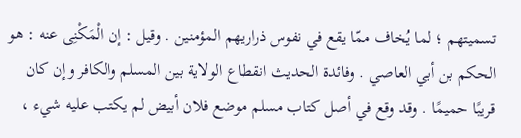تسميتهم ؛ لما يُخاف ممّا يقع في نفوس ذراريهم المؤمنين . وقيل : إن الْمَكْنِى عنه : هو الحكم بن أبي العاصي . وفائدة الحديث انقطاع الولاية بين المسلم والكافر وإن كان قريبًا حميمًا . وقد وقع في أصل كتاب مسلم موضع فلان أبيض لم يكتب عليه شيء ،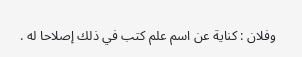وفلان : كناية عن اسم علم كتب في ذلك إصلاحا له .